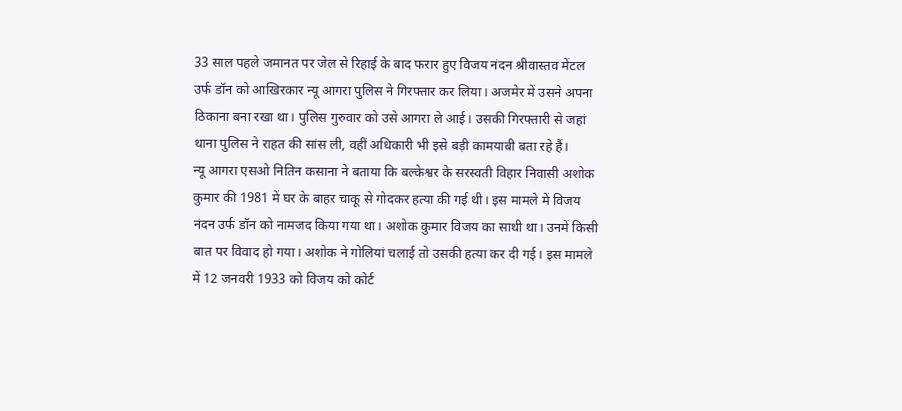33 साल पहले जमानत पर जेल से रिहाई के बाद फरार हुए विजय नंदन श्रीवास्तव मेंटल उर्फ डॉन को आखिरकार न्यू आगरा पुलिस ने गिरफ्तार कर लिया। अजमेर में उसने अपना ठिकाना बना रखा था। पुलिस गुरुवार को उसे आगरा ले आई। उसकी गिरफ्तारी से जहां थाना पुलिस ने राहत की सांस ली, वहीं अधिकारी भी इसे बड़ी कामयाबी बता रहे हैं।
न्यू आगरा एसओ नितिन कसाना ने बताया कि बल्केश्वर के सरस्वती विहार निवासी अशोक कुमार की 1981 में घर के बाहर चाकू से गोदकर हत्या की गई थी। इस मामले में विजय नंदन उर्फ डॉन को नामजद किया गया था। अशोक कुमार विजय का साथी था। उनमें किसी बात पर विवाद हो गया। अशोक ने गोलियां चलाई तो उसकी हत्या कर दी गई। इस मामले में 12 जनवरी 1933 को विजय को कोर्ट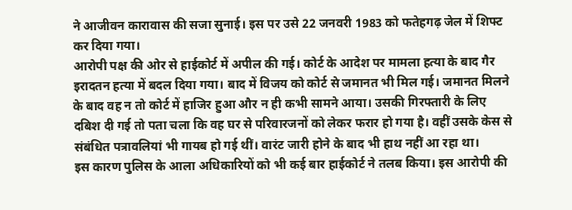ने आजीवन कारावास की सजा सुनाई। इस पर उसे 22 जनवरी 1983 को फतेहगढ़ जेल में शिफ्ट कर दिया गया।
आरोपी पक्ष की ओर से हाईकोर्ट में अपील की गई। कोर्ट के आदेश पर मामला हत्या के बाद गैर इरादतन हत्या में बदल दिया गया। बाद में विजय को कोर्ट से जमानत भी मिल गई। जमानत मिलने के बाद वह न तो कोर्ट में हाजिर हुआ और न ही कभी सामने आया। उसकी गिरफ्तारी के लिए दबिश दी गई तो पता चला कि वह घर से परिवारजनों को लेकर फरार हो गया है। वहीं उसके केस से संबंधित पत्रावलियां भी गायब हो गई थीं। वारंट जारी होने के बाद भी हाथ नहीं आ रहा था।
इस कारण पुलिस के आला अधिकारियों को भी कई बार हाईकोर्ट ने तलब किया। इस आरोपी की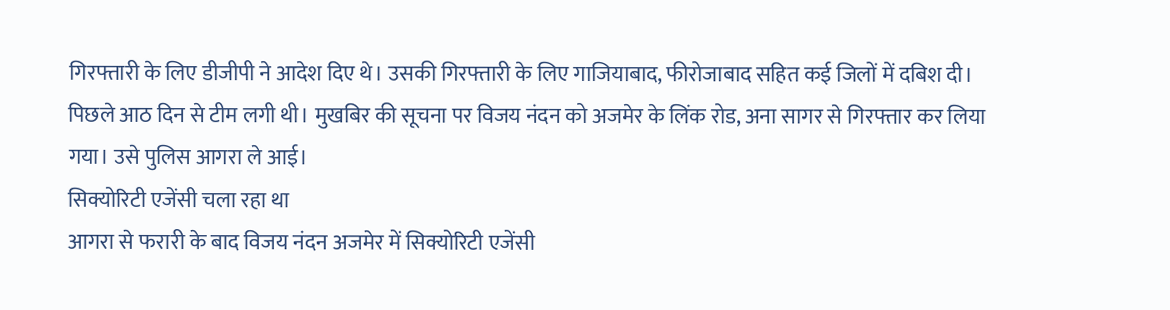गिरफ्तारी के लिए डीजीपी ने आदेश दिए थे। उसकी गिरफ्तारी के लिए गाजियाबाद, फीरोजाबाद सहित कई जिलों में दबिश दी। पिछले आठ दिन से टीम लगी थी। मुखबिर की सूचना पर विजय नंदन को अजमेर के लिंक रोड, अना सागर से गिरफ्तार कर लिया गया। उसे पुलिस आगरा ले आई।
सिक्योरिटी एजेंसी चला रहा था
आगरा से फरारी के बाद विजय नंदन अजमेर में सिक्योरिटी एजेंसी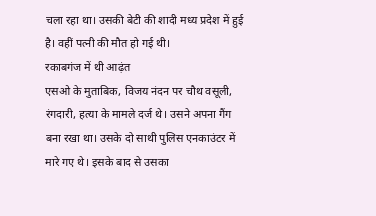चला रहा था। उसकी बेटी की शादी मध्य प्रदेश में हुई है। वहीं पत्नी की मौत हो गई थी।
रकाबगंज में थी आढ़ंत
एसओ के मुताबिक, विजय नंदन पर चौथ वसूली, रंगदारी, हत्या के मामले दर्ज थे। उसने अपना गैंग बना रखा था। उसके दो साथी पुलिस एनकाउंटर में मारे गए थे। इसके बाद से उसका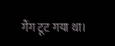गैंग टूट गया था।